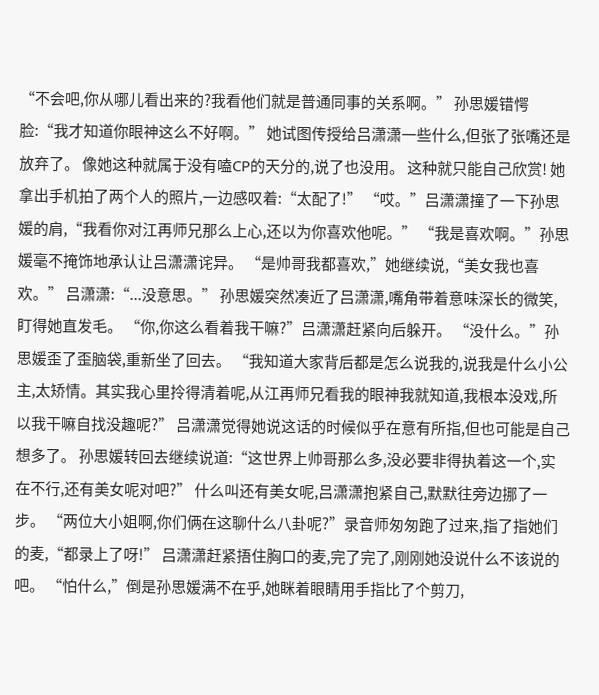“不会吧,你从哪儿看出来的?我看他们就是普通同事的关系啊。” 孙思媛错愕脸:“我才知道你眼神这么不好啊。” 她试图传授给吕潇潇一些什么,但张了张嘴还是放弃了。 像她这种就属于没有嗑CP的天分的,说了也没用。 这种就只能自己欣赏! 她拿出手机拍了两个人的照片,一边感叹着:“太配了!” “哎。”吕潇潇撞了一下孙思媛的肩,“我看你对江再师兄那么上心,还以为你喜欢他呢。” “我是喜欢啊。”孙思媛毫不掩饰地承认让吕潇潇诧异。 “是帅哥我都喜欢,”她继续说,“美女我也喜欢。” 吕潇潇:“...没意思。” 孙思媛突然凑近了吕潇潇,嘴角带着意味深长的微笑,盯得她直发毛。 “你,你这么看着我干嘛?”吕潇潇赶紧向后躲开。 “没什么。”孙思媛歪了歪脑袋,重新坐了回去。 “我知道大家背后都是怎么说我的,说我是什么小公主,太矫情。其实我心里拎得清着呢,从江再师兄看我的眼神我就知道,我根本没戏,所以我干嘛自找没趣呢?” 吕潇潇觉得她说这话的时候似乎在意有所指,但也可能是自己想多了。 孙思媛转回去继续说道:“这世界上帅哥那么多,没必要非得执着这一个,实在不行,还有美女呢对吧?” 什么叫还有美女呢,吕潇潇抱紧自己,默默往旁边挪了一步。 “两位大小姐啊,你们俩在这聊什么八卦呢?”录音师匆匆跑了过来,指了指她们的麦,“都录上了呀!” 吕潇潇赶紧捂住胸口的麦,完了完了,刚刚她没说什么不该说的吧。 “怕什么,”倒是孙思媛满不在乎,她眯着眼睛用手指比了个剪刀,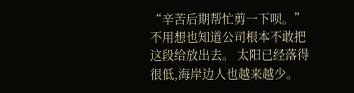“辛苦后期帮忙剪一下呗。” 不用想也知道公司根本不敢把这段给放出去。 太阳已经落得很低,海岸边人也越来越少。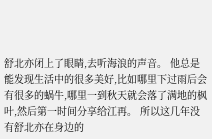舒北亦闭上了眼睛,去听海浪的声音。 他总是能发现生活中的很多美好,比如哪里下过雨后会有很多的蜗牛,哪里一到秋天就会落了满地的枫叶,然后第一时间分享给江再。 所以这几年没有舒北亦在身边的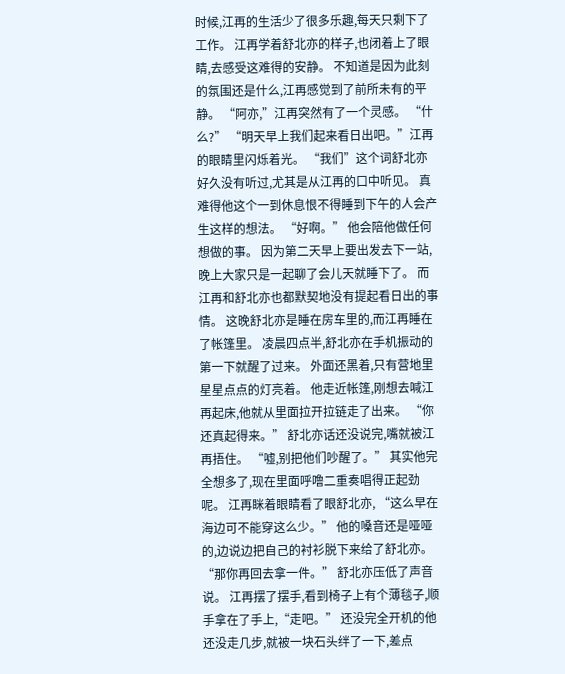时候,江再的生活少了很多乐趣,每天只剩下了工作。 江再学着舒北亦的样子,也闭着上了眼睛,去感受这难得的安静。 不知道是因为此刻的氛围还是什么,江再感觉到了前所未有的平静。 “阿亦,”江再突然有了一个灵感。 “什么?” “明天早上我们起来看日出吧。”江再的眼睛里闪烁着光。 “我们”这个词舒北亦好久没有听过,尤其是从江再的口中听见。 真难得他这个一到休息恨不得睡到下午的人会产生这样的想法。 “好啊。” 他会陪他做任何想做的事。 因为第二天早上要出发去下一站,晚上大家只是一起聊了会儿天就睡下了。 而江再和舒北亦也都默契地没有提起看日出的事情。 这晚舒北亦是睡在房车里的,而江再睡在了帐篷里。 凌晨四点半,舒北亦在手机振动的第一下就醒了过来。 外面还黑着,只有营地里星星点点的灯亮着。 他走近帐篷,刚想去喊江再起床,他就从里面拉开拉链走了出来。 “你还真起得来。” 舒北亦话还没说完,嘴就被江再捂住。 “嘘,别把他们吵醒了。” 其实他完全想多了,现在里面呼噜二重奏唱得正起劲呢。 江再眯着眼睛看了眼舒北亦, “这么早在海边可不能穿这么少。” 他的嗓音还是哑哑的,边说边把自己的衬衫脱下来给了舒北亦。 “那你再回去拿一件。” 舒北亦压低了声音说。 江再摆了摆手,看到椅子上有个薄毯子,顺手拿在了手上,“走吧。” 还没完全开机的他还没走几步,就被一块石头绊了一下,差点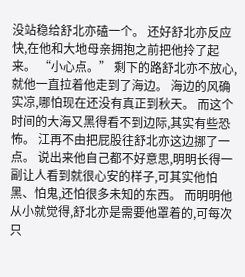没站稳给舒北亦磕一个。 还好舒北亦反应快,在他和大地母亲拥抱之前把他拎了起来。 “小心点。” 剩下的路舒北亦不放心,就他一直拉着他走到了海边。 海边的风确实凉,哪怕现在还没有真正到秋天。 而这个时间的大海又黑得看不到边际,其实有些恐怖。 江再不由把屁股往舒北亦这边挪了一点。 说出来他自己都不好意思,明明长得一副让人看到就很心安的样子,可其实他怕黑、怕鬼,还怕很多未知的东西。 而明明他从小就觉得,舒北亦是需要他罩着的,可每次只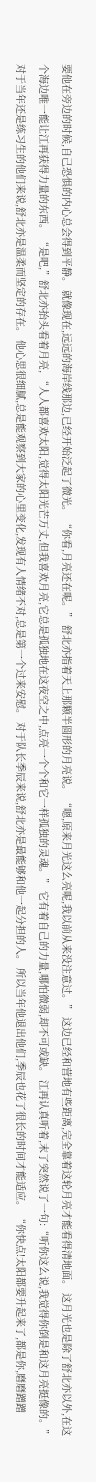要他在旁边的时候,自己恐惧的内心总会得到平静。 就像现在,远远的海岸线那边,已经开始泛起了微光。 “你看,月亮还在呢。” 舒北亦指着天上那颗半圆形的月亮说。 “嗯,原来月光这么亮呢,我以前从来没注意过。” 这边已经和营地有些距离,完全靠着这轮月亮才能看得清地面。 这月光也是除了舒北亦以外,在这个海边唯一能让江再获得力量的东西。 “是吧,”舒北亦抬头看着月亮, “人人都喜欢太阳,觉得太阳光芒万丈,但我喜欢月亮,它总是孤独地在这夜空之中,点亮一个个和它一样孤独的灵魂。” 它有着自己的力量,哪怕微弱,却不可或缺。 江再认真听着,末了突然说了一句:“听你这么说,我觉得你倒是和这月亮挺像的。” 对于当年还是练习生的他们来说,舒北亦是温柔而坚定的存在。 他心思很细腻,总是能观察到大家的心里变化,发现有人情绪不对,总是第一个过来安慰。 对于队长季辰来说,舒北亦是最能够和他一起分担的人。 所以当年他退出他们,季辰也花了很长的时间才能适应。 “你快点!太阳都要升起来了,都是你,磨磨蹭蹭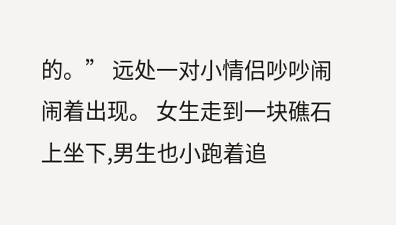的。” 远处一对小情侣吵吵闹闹着出现。 女生走到一块礁石上坐下,男生也小跑着追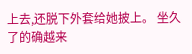上去,还脱下外套给她披上。 坐久了的确越来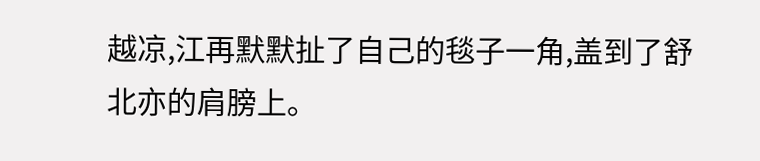越凉,江再默默扯了自己的毯子一角,盖到了舒北亦的肩膀上。